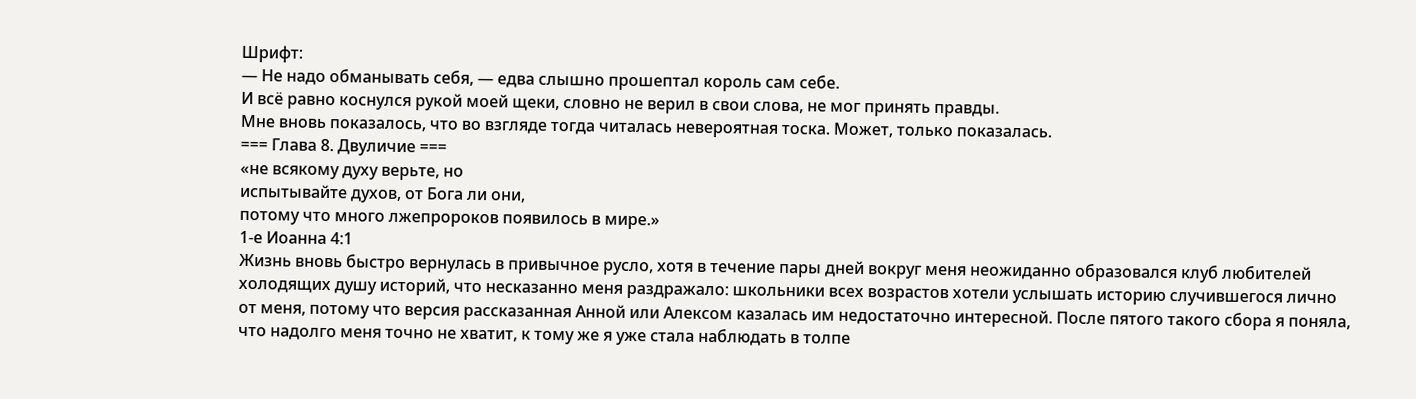Шрифт:
— Не надо обманывать себя, — едва слышно прошептал король сам себе.
И всё равно коснулся рукой моей щеки, словно не верил в свои слова, не мог принять правды.
Мне вновь показалось, что во взгляде тогда читалась невероятная тоска. Может, только показалась.
=== Глава 8. Двуличие ===
«не всякому духу верьте, но
испытывайте духов, от Бога ли они,
потому что много лжепророков появилось в мире.»
1-е Иоанна 4:1
Жизнь вновь быстро вернулась в привычное русло, хотя в течение пары дней вокруг меня неожиданно образовался клуб любителей холодящих душу историй, что несказанно меня раздражало: школьники всех возрастов хотели услышать историю случившегося лично от меня, потому что версия рассказанная Анной или Алексом казалась им недостаточно интересной. После пятого такого сбора я поняла, что надолго меня точно не хватит, к тому же я уже стала наблюдать в толпе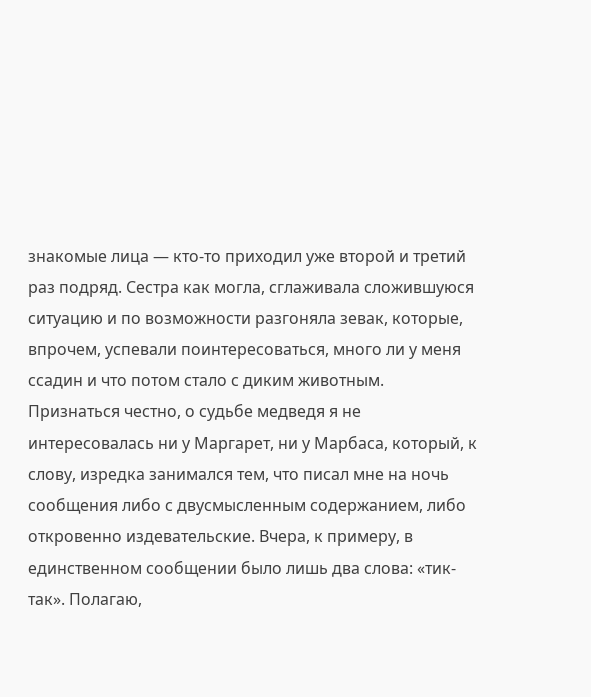знакомые лица — кто-то приходил уже второй и третий раз подряд. Сестра как могла, сглаживала сложившуюся ситуацию и по возможности разгоняла зевак, которые, впрочем, успевали поинтересоваться, много ли у меня ссадин и что потом стало с диким животным.
Признаться честно, о судьбе медведя я не интересовалась ни у Маргарет, ни у Марбаса, который, к слову, изредка занимался тем, что писал мне на ночь сообщения либо с двусмысленным содержанием, либо откровенно издевательские. Вчера, к примеру, в единственном сообщении было лишь два слова: «тик-так». Полагаю,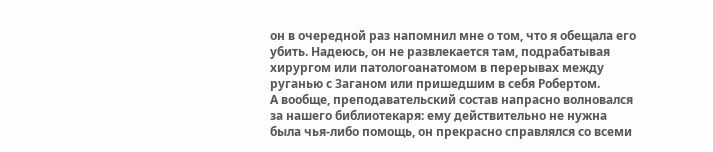он в очередной раз напомнил мне о том, что я обещала его убить. Надеюсь, он не развлекается там, подрабатывая хирургом или патологоанатомом в перерывах между руганью с Заганом или пришедшим в себя Робертом.
А вообще, преподавательский состав напрасно волновался за нашего библиотекаря: ему действительно не нужна была чья-либо помощь, он прекрасно справлялся со всеми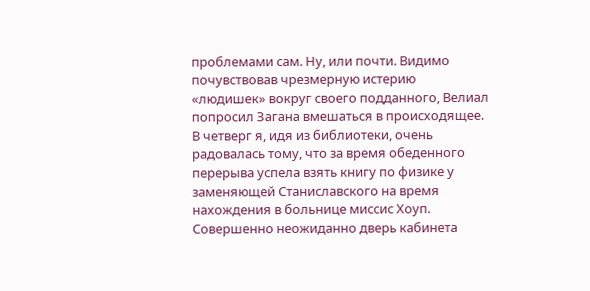проблемами сам. Ну, или почти. Видимо почувствовав чрезмерную истерию «людишек» вокруг своего подданного, Велиал попросил Загана вмешаться в происходящее.
В четверг я, идя из библиотеки, очень радовалась тому, что за время обеденного перерыва успела взять книгу по физике у заменяющей Станиславского на время нахождения в больнице миссис Хоуп. Совершенно неожиданно дверь кабинета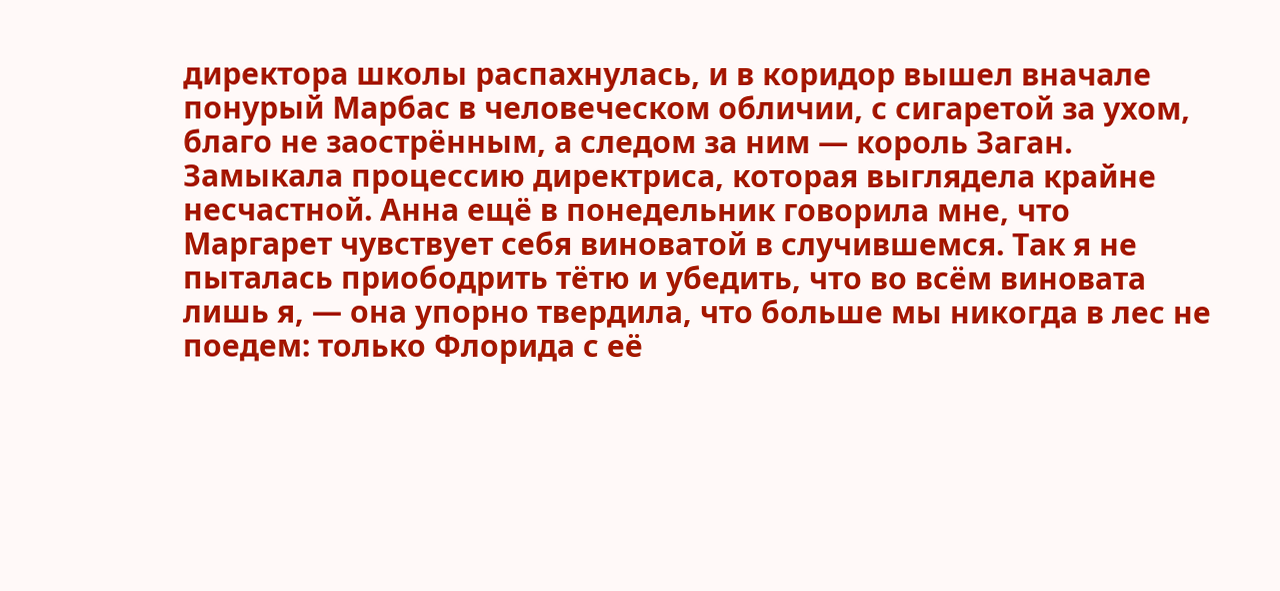директора школы распахнулась, и в коридор вышел вначале понурый Марбас в человеческом обличии, с сигаретой за ухом, благо не заострённым, а следом за ним — король Заган. Замыкала процессию директриса, которая выглядела крайне несчастной. Анна ещё в понедельник говорила мне, что Маргарет чувствует себя виноватой в случившемся. Так я не пыталась приободрить тётю и убедить, что во всём виновата лишь я, — она упорно твердила, что больше мы никогда в лес не поедем: только Флорида с её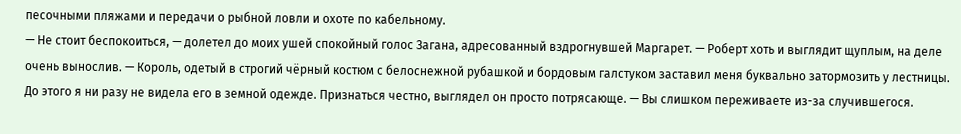песочными пляжами и передачи о рыбной ловли и охоте по кабельному.
— Не стоит беспокоиться, — долетел до моих ушей спокойный голос Загана, адресованный вздрогнувшей Маргарет. — Роберт хоть и выглядит щуплым, на деле очень вынослив. — Король, одетый в строгий чёрный костюм с белоснежной рубашкой и бордовым галстуком заставил меня буквально затормозить у лестницы. До этого я ни разу не видела его в земной одежде. Признаться честно, выглядел он просто потрясающе. — Вы слишком переживаете из-за случившегося.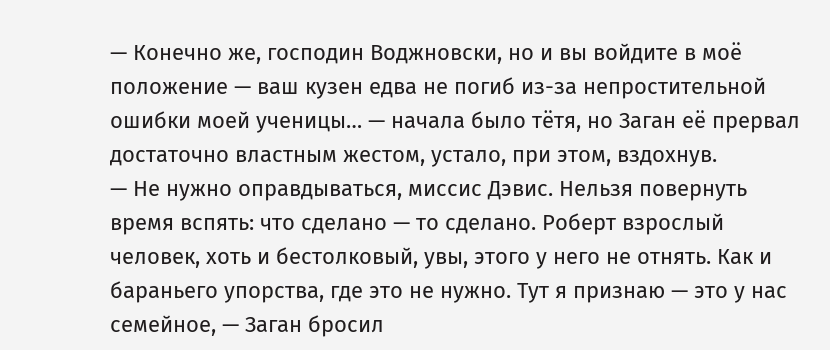— Конечно же, господин Воджновски, но и вы войдите в моё положение — ваш кузен едва не погиб из-за непростительной ошибки моей ученицы… — начала было тётя, но Заган её прервал достаточно властным жестом, устало, при этом, вздохнув.
— Не нужно оправдываться, миссис Дэвис. Нельзя повернуть время вспять: что сделано — то сделано. Роберт взрослый человек, хоть и бестолковый, увы, этого у него не отнять. Как и бараньего упорства, где это не нужно. Тут я признаю — это у нас семейное, — Заган бросил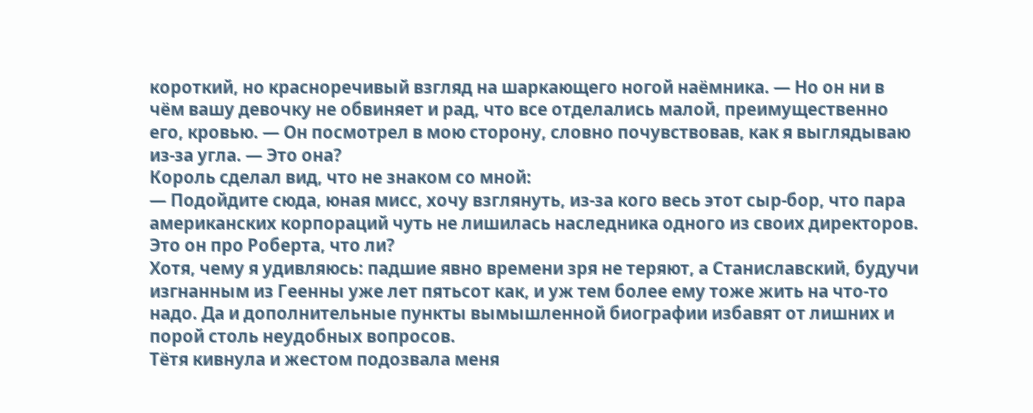короткий, но красноречивый взгляд на шаркающего ногой наёмника. — Но он ни в чём вашу девочку не обвиняет и рад, что все отделались малой, преимущественно его, кровью. — Он посмотрел в мою сторону, словно почувствовав, как я выглядываю из-за угла. — Это она?
Король сделал вид, что не знаком со мной:
— Подойдите сюда, юная мисс, хочу взглянуть, из-за кого весь этот сыр-бор, что пара американских корпораций чуть не лишилась наследника одного из своих директоров.
Это он про Роберта, что ли?
Хотя, чему я удивляюсь: падшие явно времени зря не теряют, а Станиславский, будучи изгнанным из Геенны уже лет пятьсот как, и уж тем более ему тоже жить на что-то надо. Да и дополнительные пункты вымышленной биографии избавят от лишних и порой столь неудобных вопросов.
Тётя кивнула и жестом подозвала меня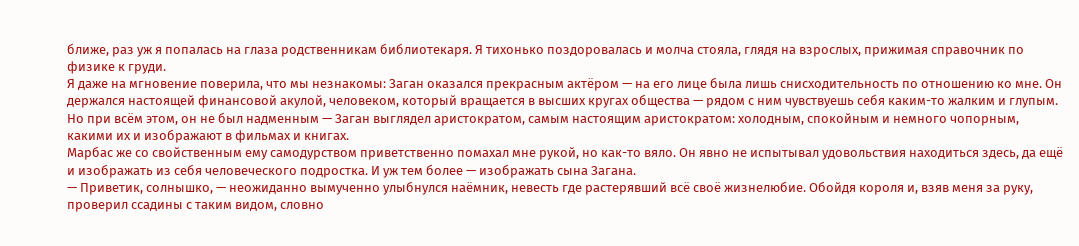ближе, раз уж я попалась на глаза родственникам библиотекаря. Я тихонько поздоровалась и молча стояла, глядя на взрослых, прижимая справочник по физике к груди.
Я даже на мгновение поверила, что мы незнакомы: Заган оказался прекрасным актёром — на его лице была лишь снисходительность по отношению ко мне. Он держался настоящей финансовой акулой, человеком, который вращается в высших кругах общества — рядом с ним чувствуешь себя каким-то жалким и глупым. Но при всём этом, он не был надменным — Заган выглядел аристократом, самым настоящим аристократом: холодным, спокойным и немного чопорным, какими их и изображают в фильмах и книгах.
Марбас же со свойственным ему самодурством приветственно помахал мне рукой, но как-то вяло. Он явно не испытывал удовольствия находиться здесь, да ещё и изображать из себя человеческого подростка. И уж тем более — изображать сына Загана.
— Приветик, солнышко, — неожиданно вымученно улыбнулся наёмник, невесть где растерявший всё своё жизнелюбие. Обойдя короля и, взяв меня за руку, проверил ссадины с таким видом, словно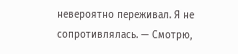невероятно переживал. Я не сопротивлялась. — Смотрю,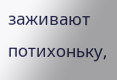заживают потихоньку,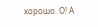хорошо. О! А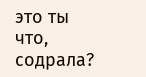это ты что, содрала?